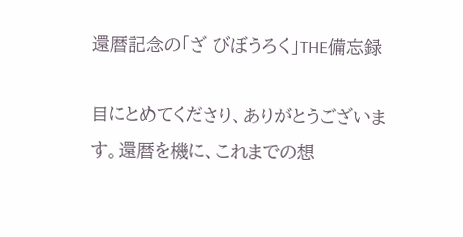還暦記念の「ざ びぼうろく」THE備忘録

目にとめてくださり、ありがとうございます。還暦を機に、これまでの想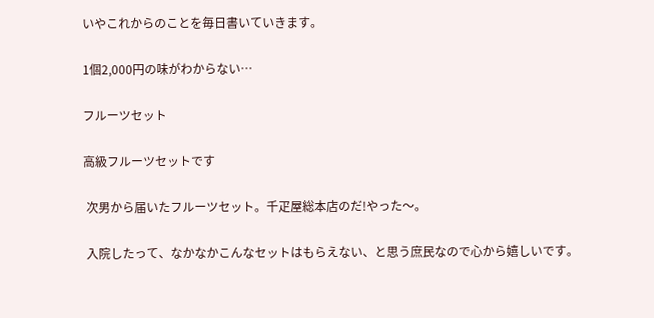いやこれからのことを毎日書いていきます。

1個2,000円の味がわからない…

フルーツセット

高級フルーツセットです

 次男から届いたフルーツセット。千疋屋総本店のだ!やった〜。

 入院したって、なかなかこんなセットはもらえない、と思う庶民なので心から嬉しいです。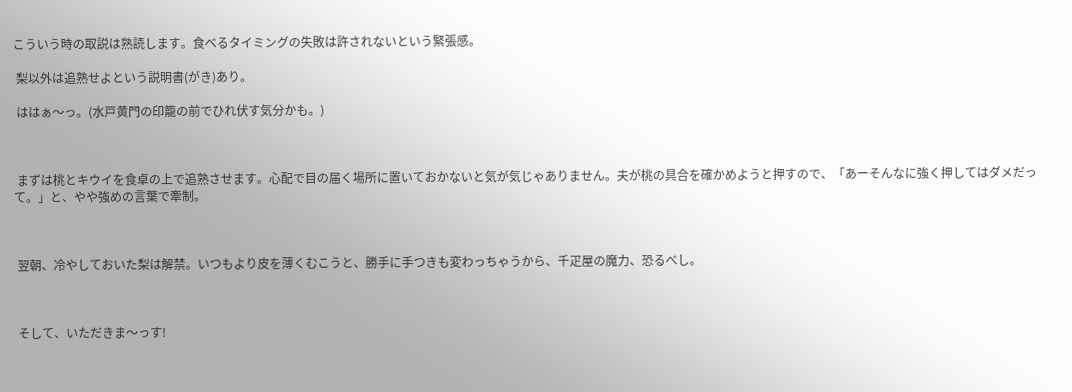こういう時の取説は熟読します。食べるタイミングの失敗は許されないという緊張感。

 梨以外は追熟せよという説明書(がき)あり。

 ははぁ〜っ。(水戸黄門の印籠の前でひれ伏す気分かも。)



 まずは桃とキウイを食卓の上で追熟させます。心配で目の届く場所に置いておかないと気が気じゃありません。夫が桃の具合を確かめようと押すので、「あーそんなに強く押してはダメだって。」と、やや強めの言葉で牽制。



 翌朝、冷やしておいた梨は解禁。いつもより皮を薄くむこうと、勝手に手つきも変わっちゃうから、千疋屋の魔力、恐るべし。



 そして、いただきま〜っす!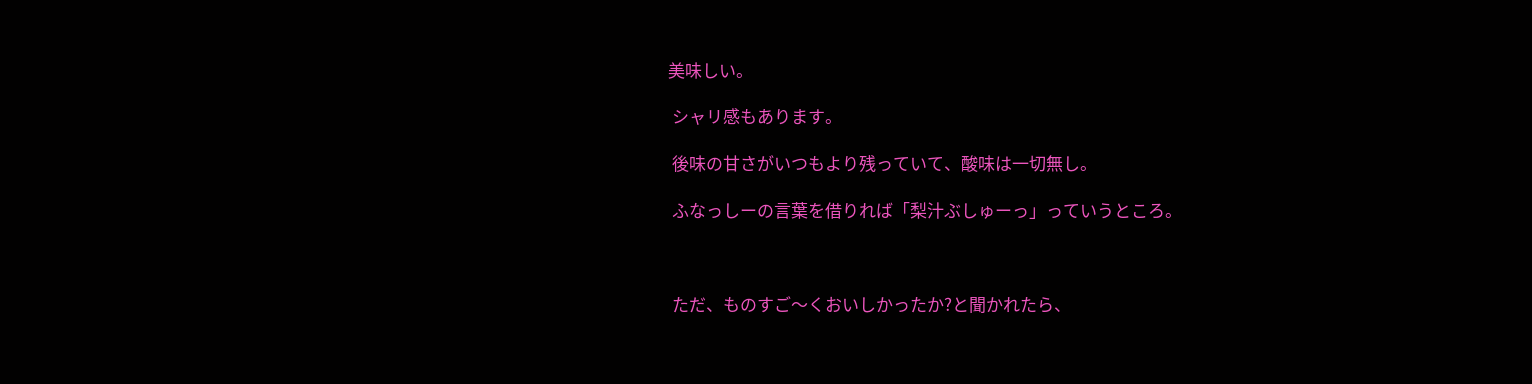美味しい。

 シャリ感もあります。

 後味の甘さがいつもより残っていて、酸味は一切無し。

 ふなっしーの言葉を借りれば「梨汁ぶしゅーっ」っていうところ。



 ただ、ものすご〜くおいしかったか?と聞かれたら、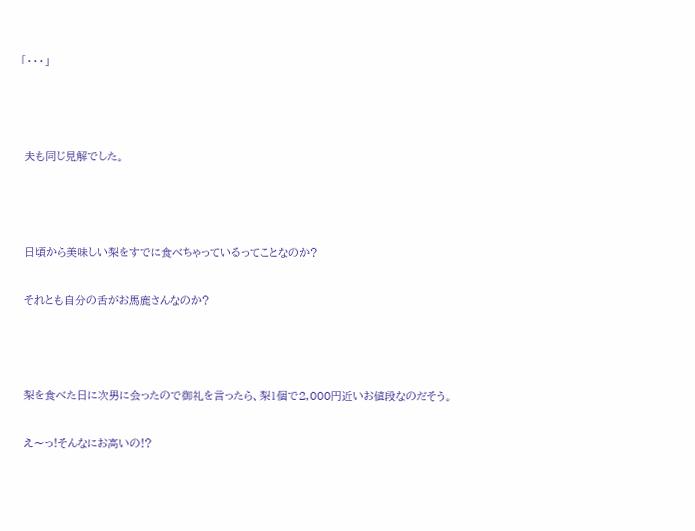「・・・」



 夫も同じ見解でした。



 日頃から美味しい梨をすでに食べちゃっているってことなのか?

 それとも自分の舌がお馬鹿さんなのか?



 梨を食べた日に次男に会ったので御礼を言ったら、梨1個で2,000円近いお値段なのだそう。

 え〜っ!そんなにお高いの!?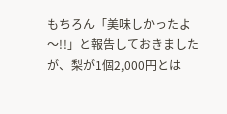もちろん「美味しかったよ〜!!」と報告しておきましたが、梨が1個2,000円とは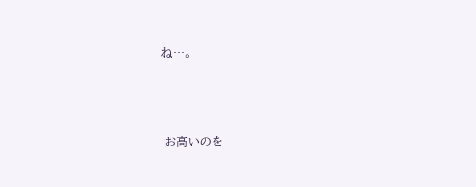ね…。



 お高いのを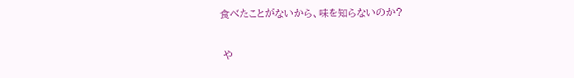食べたことがないから、味を知らないのか?

 や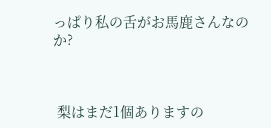っぱり私の舌がお馬鹿さんなのか?



 梨はまだ1個ありますの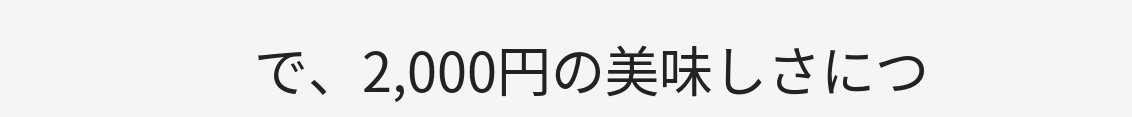で、2,000円の美味しさにつ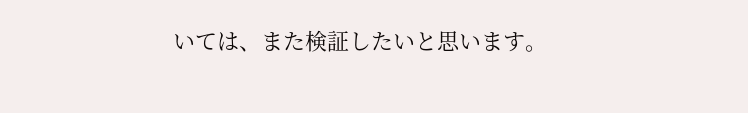いては、また検証したいと思います。